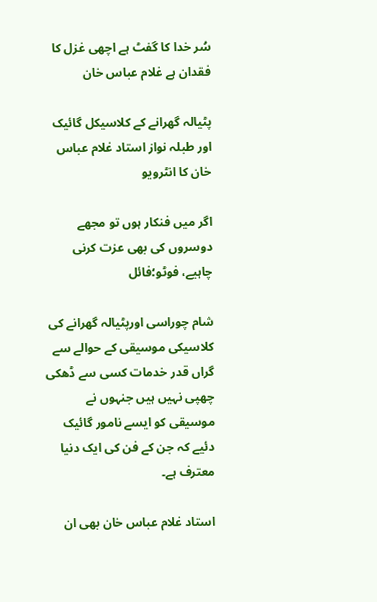سُر خدا کا گفٹ ہے اچھی غزل کا فقدان ہے غلام عباس خان

پٹیالہ گھرانے کے کلاسیکل گائیک اور طبلہ نواز استاد غلام عباس خان کا انٹرویو

اگر میں فنکار ہوں تو مجھے دوسروں کی بھی عزت کرنی چاہیے، فوٹو؛فائل

شام چوراسی اورپٹیالہ گھرانے کی کلاسیکی موسیقی کے حوالے سے گراں قدر خدمات کسی سے ڈھکی چھپی نہیں ہیں جنہوں نے موسیقی کو ایسے نامور گائیک دئیے کہ جن کے فن کی ایک دنیا معترف ہے۔

استاد غلام عباس خان بھی ان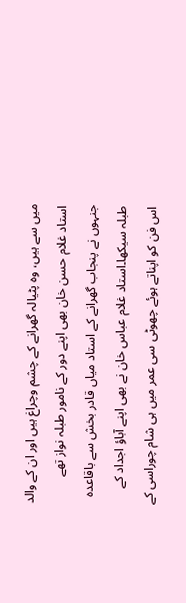میں سے ہیں، وہ پٹیالہ گھرانے کے چشم وچراغ ہیں اور ان کے والد استاد غلام حسن خان بھی اپنے دور کے نامور طبلہ نواز تھے جنہوں نے پنجاب گھرانے کے استاد میاں قادر بخش سے باقاعدہ طبلہ سیکھا۔استاد غلام عباس خان نے بھی اپنے آباؤ اجداد کے اس فن کو اپناتے ہوئے چھوٹی سی عمر میں ہی شام چوراسی کے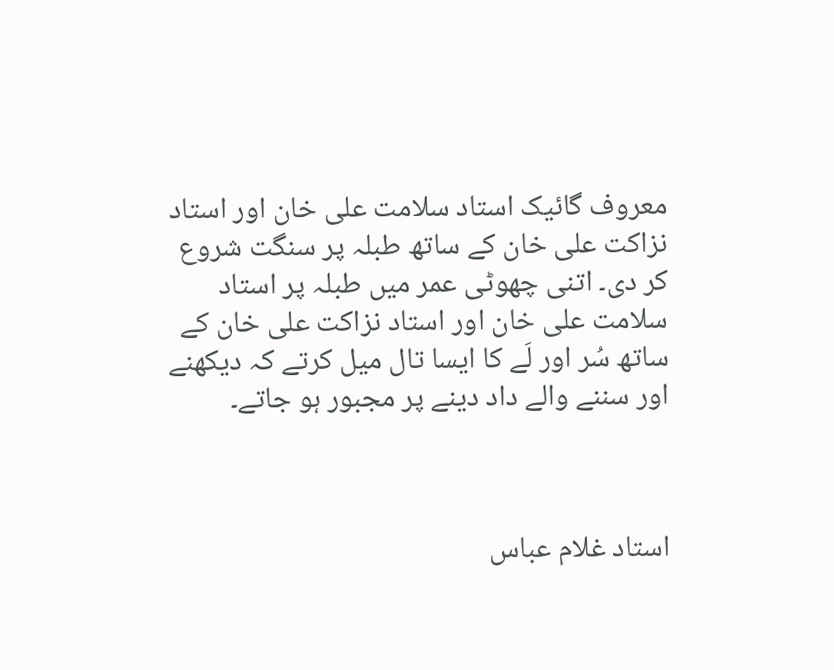معروف گائیک استاد سلامت علی خان اور استاد نزاکت علی خان کے ساتھ طبلہ پر سنگت شروع کر دی۔ اتنی چھوٹی عمر میں طبلہ پر استاد سلامت علی خان اور استاد نزاکت علی خان کے ساتھ سُر اور لَے کا ایسا تال میل کرتے کہ دیکھنے اور سننے والے داد دینے پر مجبور ہو جاتے۔



استاد غلام عباس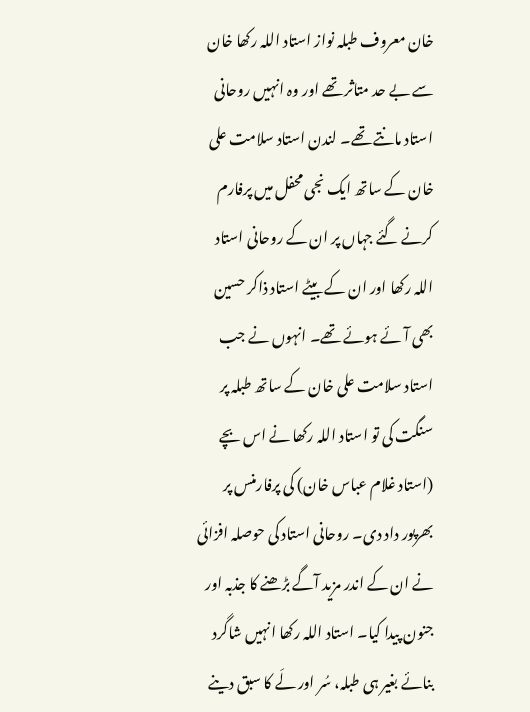خان معروف طبلہ نواز استاد اللہ رکھا خان سے بے حد متاثر تھے اور وہ انہیں روحانی استاد مانتے تھے۔ لندن استاد سلامت علی خان کے ساتھ ایک نجی محفل میں پرفارم کرنے گئے جہاں پر ان کے روحانی استاد اللہ رکھا اور ان کے بیٹے استاد ذاکر حسین بھی آئے ہوئے تھے۔ انہوں نے جب استاد سلامت علی خان کے ساتھ طبلہ پر سنگت کی تو استاد اللہ رکھا نے اس بچے (استاد غلام عباس خان) کی پرفارمنس پر بھرپور داد دی۔ روحانی استاد کی حوصلہ افزائی نے ان کے اندر مزید آگے بڑھنے کا جذبہ اور جنون پیدا کیا۔ استاد اللہ رکھا انہیں شاگرد بنائے بغیر ہی طبلہ، سُر اور لَے کا سبق دینے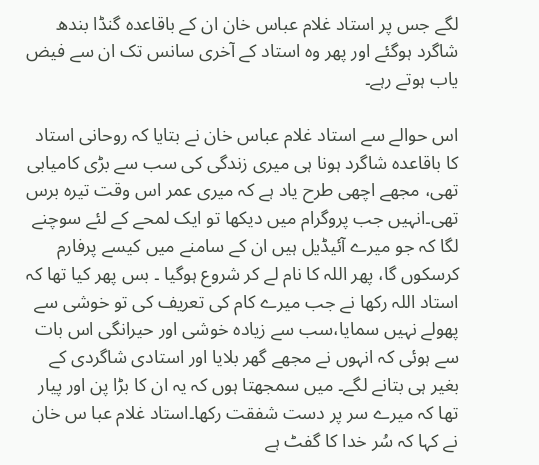لگے جس پر استاد غلام عباس خان ان کے باقاعدہ گنڈا بندھ شاگرد ہوگئے اور پھر وہ استاد کے آخری سانس تک ان سے فیض یاب ہوتے رہے۔

اس حوالے سے استاد غلام عباس خان نے بتایا کہ روحانی استاد کا باقاعدہ شاگرد ہونا ہی میری زندگی کی سب سے بڑی کامیابی تھی، مجھے اچھی طرح یاد ہے کہ میری عمر اس وقت تیرہ برس تھی۔انہیں جب پروگرام میں دیکھا تو ایک لمحے کے لئے سوچنے لگا کہ جو میرے آئیڈیل ہیں ان کے سامنے میں کیسے پرفارم کرسکوں گا، پھر اللہ کا نام لے کر شروع ہوگیا ۔ بس پھر کیا تھا کہ استاد اللہ رکھا نے جب میرے کام کی تعریف کی تو خوشی سے پھولے نہیں سمایا،سب سے زیادہ خوشی اور حیرانگی اس بات سے ہوئی کہ انہوں نے مجھے گھر بلایا اور استادی شاگردی کے بغیر ہی بتانے لگے۔ میں سمجھتا ہوں کہ یہ ان کا بڑا پن اور پیار تھا کہ میرے سر پر دست شفقت رکھا۔استاد غلام عبا س خان نے کہا کہ سُر خدا کا گفٹ ہے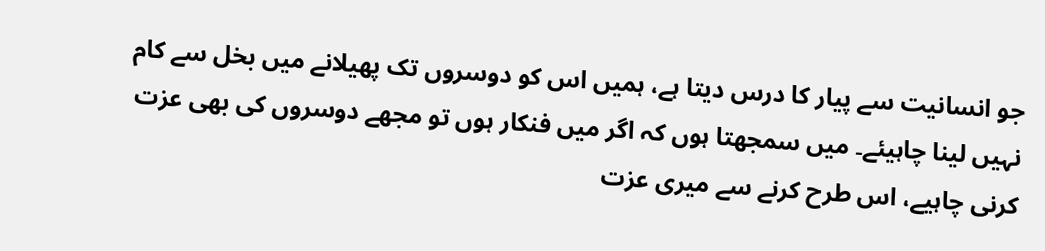جو انسانیت سے پیار کا درس دیتا ہے، ہمیں اس کو دوسروں تک پھیلانے میں بخل سے کام نہیں لینا چاہیئے۔ میں سمجھتا ہوں کہ اگر میں فنکار ہوں تو مجھے دوسروں کی بھی عزت کرنی چاہیے، اس طرح کرنے سے میری عزت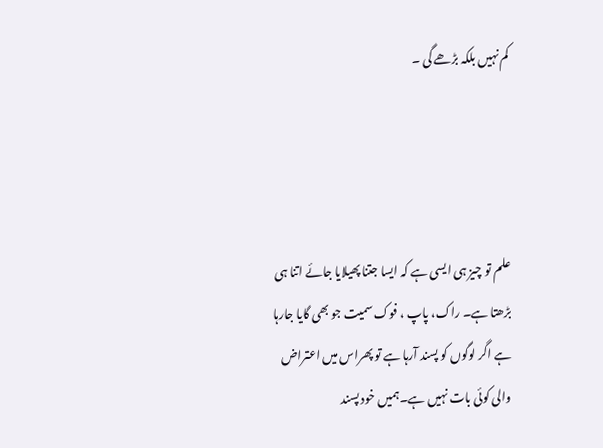کم نہیں بلکہ بڑھے گی ۔




علم تو چیز ہی ایسی ہے کہ ایسا جتنا پھیلایا جائے اتنا ہی بڑھتا ہے۔ راک، پاپ ، فوک سمیت جو بھی گایا جارہا ہے اگر لوگوں کو پسند آرہا ہے تو پھراس میں اعتراض والی کوئی بات نہیں ہے۔ہمیں خود پسند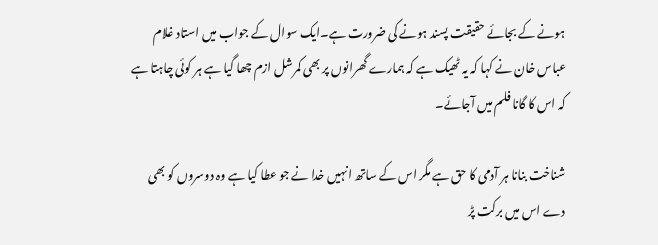ہونے کے بجائے حقیقت پسند ہونے کی ضرورت ہے۔ایک سوال کے جواب میں استاد غلام عباس خان نے کہا کہ یہ ٹھیک ہے کہ ہمارے گھرانوں پر بھی کمرشل ازم چھا گیا ہے ہر کوئی چاہتا ہے کہ اس کا گانا فلم میں آجائے۔

شناخت بنانا ہر آدمی کا حق ہے مگر اس کے ساتھ انہیں خدا نے جو عطا کیا ہے وہ دوسروں کو بھی دے اس میں برکت پڑ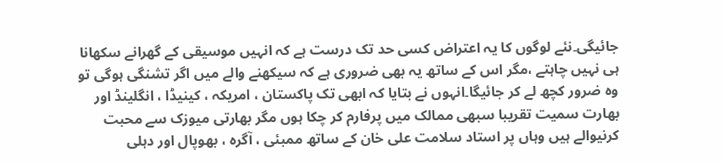جائیگی۔نئے لوگوں کا یہ اعتراض کسی حد تک درست ہے کہ انہیں موسیقی کے گھرانے سکھانا ہی نہیں چاہتے ،مگر اس کے ساتھ یہ بھی ضروری ہے کہ سیکھنے والے میں اگر تشنگی ہوگی تو وہ ضرور کچھ لے کر جائیگا۔انہوں نے بتایا کہ ابھی تک پاکستان ، امریکہ ، کینیڈا ، انگلینڈ اور بھارت سمیت تقریبا سبھی ممالک میں پرفارم کر چکا ہوں مگر بھارتی میوزک سے محبت کرنیوالے ہیں وہاں پر استاد سلامت علی خان کے ساتھ ممبئی ، آگرہ ، بھوپال اور دہلی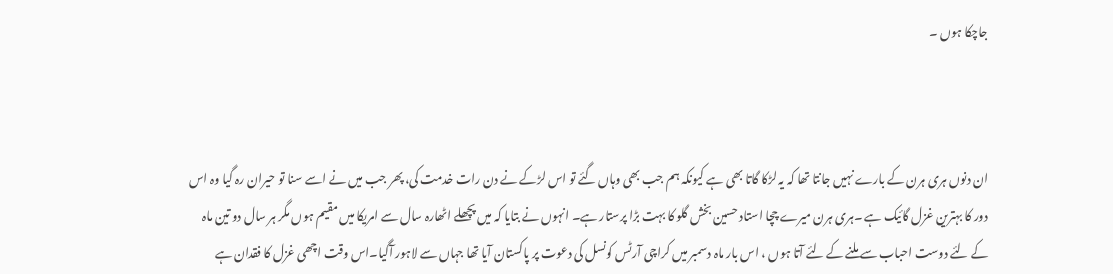جاچکا ہوں ۔



ان دنوں ہری ہرن کے بارے نہیں جانتا تھا کہ یہ لڑکا گاتا بھی ہے کیونکہ ہم جب بھی وہاں گئے تو اس لڑکے نے دن رات خدمت کی، پھر جب میں نے اسے سنا تو حیران رہ گیا وہ اس دور کا بہترین غزل گائیک ہے ۔ہری ہرن میرے چچا استاد حسین بخش گلو کا بہت بڑا پرستار ہے۔ انہوں نے بتایا کہ میں پچھلے اٹھارہ سال سے امریکا میں مقیم ہوں مگر ہر سال دو تین ماہ کے لئے دوست احباب سے ملنے کے لئے آتا ہوں ، اس بار ماہ دسمبر میں کراچی آرٹس کونسل کی دعوت پر پاکستان آیا تھا جہاں سے لاہور آگیا۔اس وقت اچھی غزل کا فقدان ہے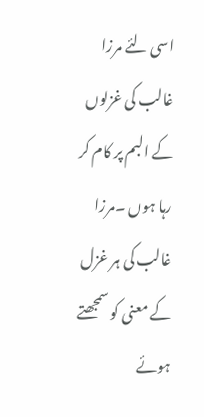اسی لئے مرزا غالب کی غزلوں کے البم پر کام کر رہا ہوں ۔مرزا غالب کی ہر غزل کے معنی کو سمجھتے ہوئے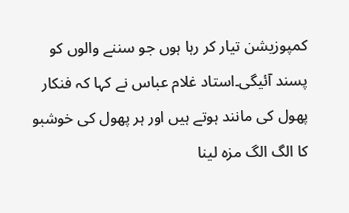کمپوزیشن تیار کر رہا ہوں جو سننے والوں کو پسند آئیگی۔استاد غلام عباس نے کہا کہ فنکار پھول کی مانند ہوتے ہیں اور ہر پھول کی خوشبو کا الگ الگ مزہ لینا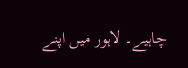چاہیے۔ لاہور میں اپنے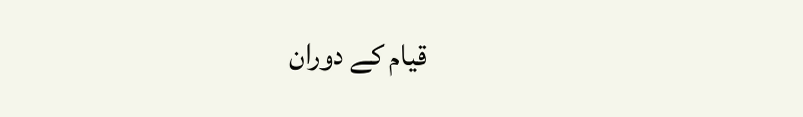قیام کے دوران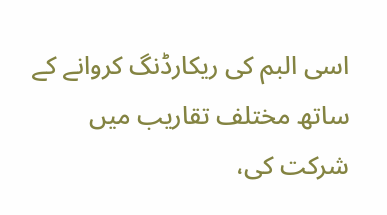اسی البم کی ریکارڈنگ کروانے کے ساتھ مختلف تقاریب میں شرکت کی،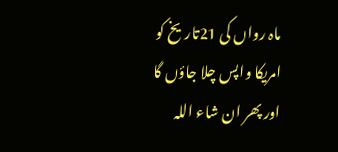ماہ رواں کی 21تاریخ کو امریکا واپس چلا جاؤں گا اور پھر ان شاء اللہ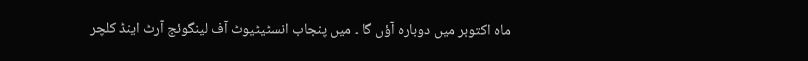ماہ اکتوبر میں دوبارہ آؤں گا ۔ میں پنجاب انسٹیٹیوٹ آف لینگوئج آرٹ اینڈ کلچر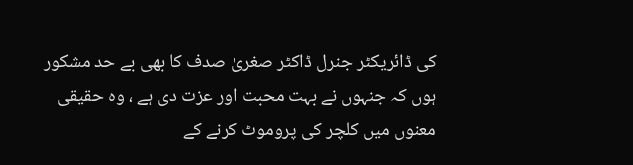کی ڈائریکٹر جنرل ڈاکٹر صغریٰ صدف کا بھی بے حد مشکور ہوں کہ جنہوں نے بہت محبت اور عزت دی ہے ، وہ حقیقی معنوں میں کلچر کی پروموٹ کرنے کے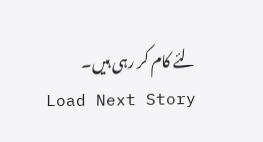لئے کام کر رہی ہیں۔
Load Next Story